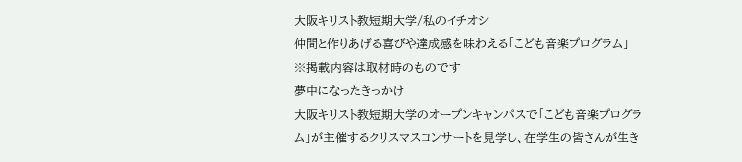大阪キリスト教短期大学/私のイチオシ
仲間と作りあげる喜びや達成感を味わえる「こども音楽プログラム」
※掲載内容は取材時のものです
夢中になったきっかけ
大阪キリスト教短期大学のオープンキャンパスで「こども音楽プログラム」が主催するクリスマスコンサートを見学し、在学生の皆さんが生き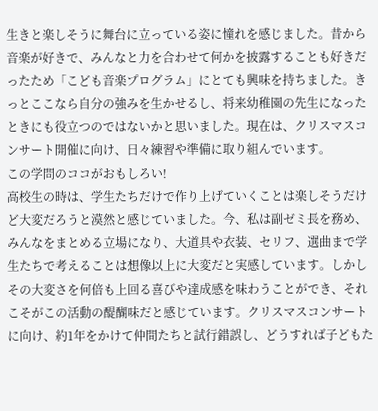生きと楽しそうに舞台に立っている姿に憧れを感じました。昔から音楽が好きで、みんなと力を合わせて何かを披露することも好きだったため「こども音楽プログラム」にとても興味を持ちました。きっとここなら自分の強みを生かせるし、将来幼稚園の先生になったときにも役立つのではないかと思いました。現在は、クリスマスコンサート開催に向け、日々練習や準備に取り組んでいます。
この学問のココがおもしろい!
高校生の時は、学生たちだけで作り上げていくことは楽しそうだけど大変だろうと漠然と感じていました。今、私は副ゼミ長を務め、みんなをまとめる立場になり、大道具や衣装、セリフ、選曲まで学生たちで考えることは想像以上に大変だと実感しています。しかしその大変さを何倍も上回る喜びや達成感を味わうことができ、それこそがこの活動の醍醐味だと感じています。クリスマスコンサートに向け、約1年をかけて仲間たちと試行錯誤し、どうすれば子どもた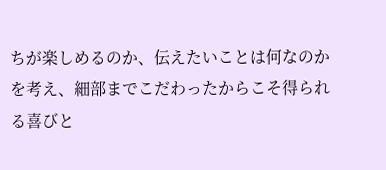ちが楽しめるのか、伝えたいことは何なのかを考え、細部までこだわったからこそ得られる喜びと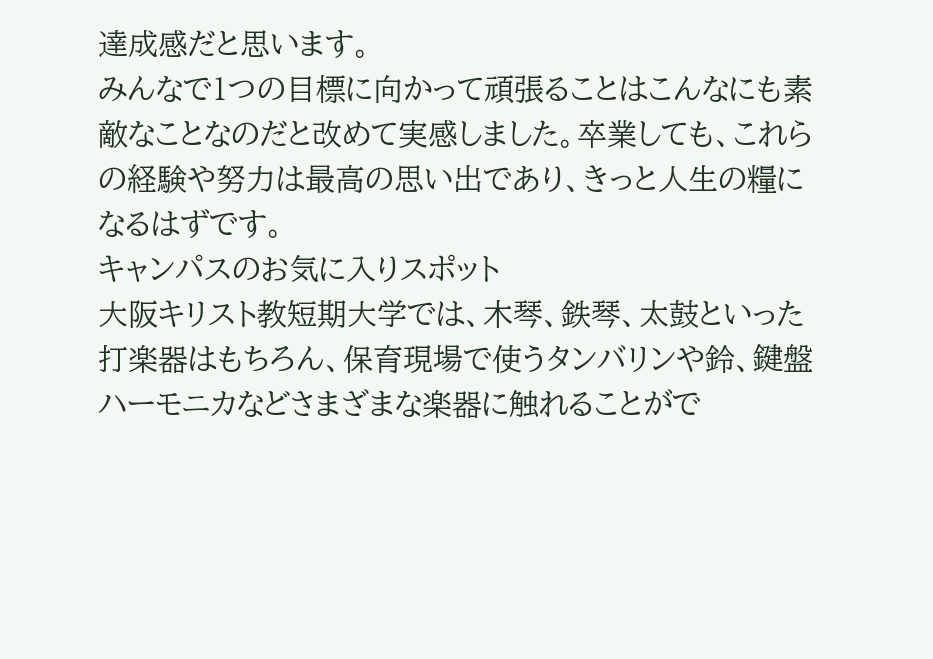達成感だと思います。
みんなで1つの目標に向かって頑張ることはこんなにも素敵なことなのだと改めて実感しました。卒業しても、これらの経験や努力は最高の思い出であり、きっと人生の糧になるはずです。
キャンパスのお気に入りスポット
大阪キリスト教短期大学では、木琴、鉄琴、太鼓といった打楽器はもちろん、保育現場で使うタンバリンや鈴、鍵盤ハーモニカなどさまざまな楽器に触れることがで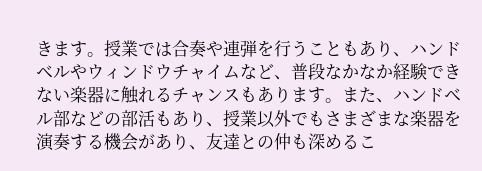きます。授業では合奏や連弾を行うこともあり、ハンドベルやウィンドウチャイムなど、普段なかなか経験できない楽器に触れるチャンスもあります。また、ハンドベル部などの部活もあり、授業以外でもさまざまな楽器を演奏する機会があり、友達との仲も深めるこ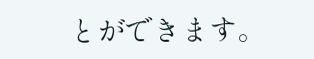とができます。